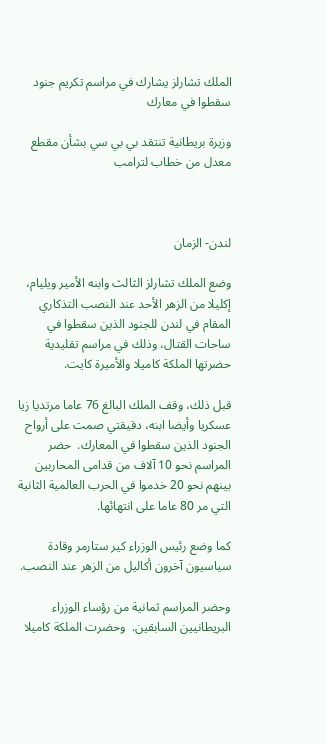الملك تشارلز يشارك في مراسم تكريم جنود سقطوا في معارك

وزيرة بريطانية تنتقد بي بي سي بشأن مقطع معدل من خطاب لترامب



لندن- الزمان

وضع الملك تشارلز الثالث وابنه الأمير ويليام، إكليلا من الزهر الأحد عند النصب التذكاري المقام في لندن للجنود الذين سقطوا في ساحات القتال، وذلك في مراسم تقليدية حضرتها الملكة كاميلا والأميرة كايت.

قبل ذلك، وقف الملك البالغ 76 عاما مرتديا زيا عسكريا وأيضا ابنه، دقيقتي صمت على أرواح الجنود الذين سقطوا في المعارك.  حضر المراسم نحو 10 آلاف من قدامى المحاربين بينهم نحو 20 خدموا في الحرب العالمية الثانية التي مر 80 عاما على انتهائها.

كما وضع رئيس الوزراء كير ستارمر وقادة سياسيون آخرون أكاليل من الزهر عند النصب.

وحضر المراسم ثمانية من رؤساء الوزراء البريطانيين السابقين.  وحضرت الملكة كاميلا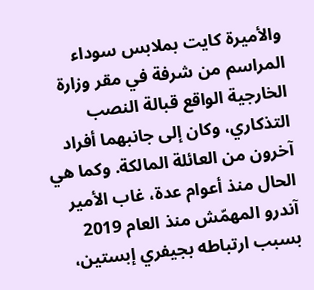والأميرة كايت بملابس سوداء المراسم من شرفة في مقر وزارة الخارجية الواقع قبالة النصب التذكاري، وكان إلى جانبهما أفراد آخرون من العائلة المالكة. وكما هي الحال منذ أعوام عدة، غاب الأمير آندرو المهمّش منذ العام 2019 بسبب ارتباطه بجيفري إبستين،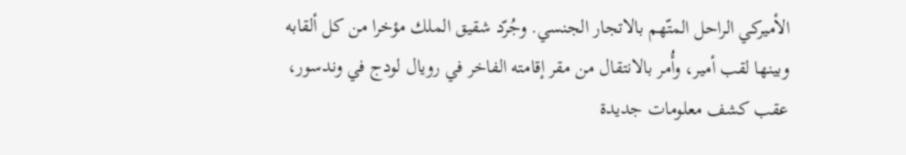الأميركي الراحل المتّهم بالاتجار الجنسي. وجُرّد شقيق الملك مؤخرا من كل ألقابه وبينها لقب أمير، وأُمر بالانتقال من مقر إقامته الفاخر في رويال لودج في وندسور، عقب كشف معلومات جديدة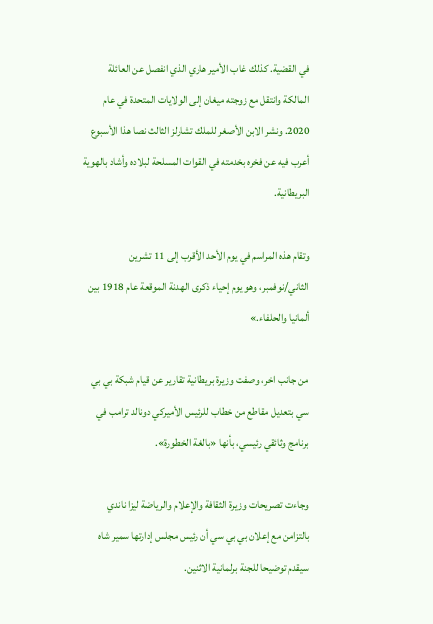في القضية. كذلك غاب الأمير هاري الذي انفصل عن العائلة المالكة وانتقل مع زوجته ميغان إلى الولايات المتحدة في عام 2020. ونشر الابن الأصغر للملك تشارلز الثالث نصا هذا الأسبوع أعرب فيه عن فخره بخدمته في القوات المسلحة لبلاده وأشاد بالهوية البريطانية.

وتقام هذه المراسم في يوم الأحد الأقرب إلى 11 تشرين الثاني/نوفمبر، وهو يوم إحياء ذكرى الهدنة الموقعة عام 1918 بين ألمانيا والحلفاء.»

من جانب اخر، وصفت وزيرة بريطانية تقارير عن قيام شبكة بي بي سي بتعديل مقاطع من خطاب للرئيس الأميركي دونالد ترامب في برنامج وثائقي رئيسي، بأنها «بالغة الخطورة».

وجاءت تصريحات وزيرة الثقافة والإعلام والرياضة ليزا ناندي بالتزامن مع إعلان بي بي سي أن رئيس مجلس إدارتها سمير شاه سيقدم توضيحا للجنة برلمانية الاثنين.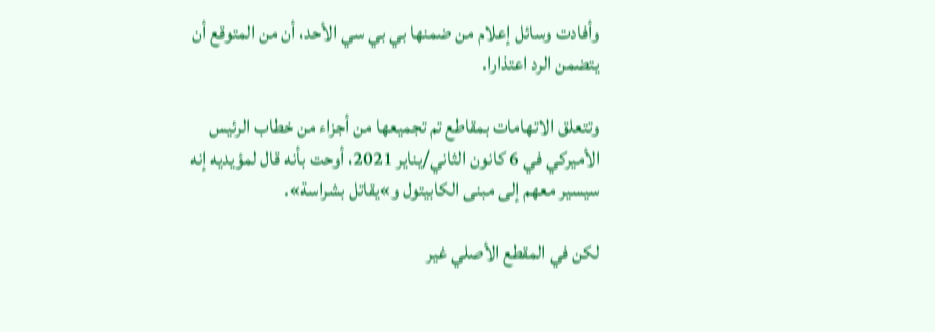وأفادت وسائل إعلام من ضمنها بي بي سي الأحد، أن من المتوقع أن يتضمن الرد اعتذارا.

وتتعلق الاتهامات بمقاطع تم تجميعها من أجزاء من خطاب الرئيس الأميركي في 6 كانون الثاني/يناير 2021، أوحت بأنه قال لمؤيديه إنه سيسير معهم إلى مبنى الكابيتول و»يقاتل بشراسة».

لكن في المقطع الأصلي غير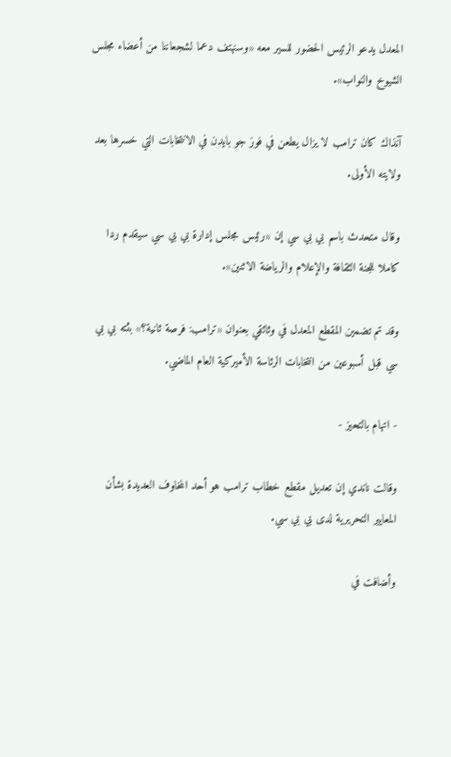المعدل يدعو الرئيس الحضور للسير معه «وسنهتف دعما لشجعاننا من أعضاء مجلس الشيوخ والنواب».

آنذاك كان ترامب لا يزال يطعن في فوز جو بايدن في الانتخابات التي خسرها بعد ولايته الأولى.

وقال متحدث باسم بي بي سي إن «رئيس مجلس إدارة بي بي سي سيقدم ردا كاملا للجنة الثقافة والإعلام والرياضة الاثنين».

وقد تم تضمين المقطع المعدل في وثائقي بعنوان «ترامب: فرصة ثانية؟» بثته بي بي سي قبل أسبوعين من انتخابات الرئاسة الأميركية العام الماضي.

- اتهام بالتحيز -

وقالت ناندي إن تعديل مقطع خطاب ترامب هو أحد المخاوف العديدة بشأن المعايير التحريرية لدى بي بي سي.

وأضافت في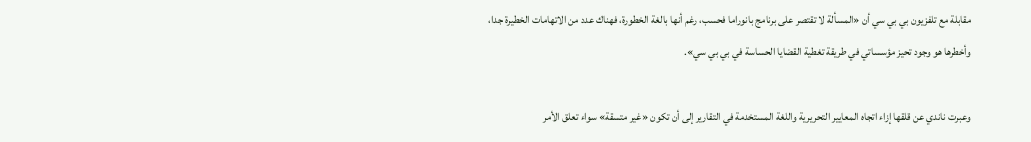مقابلة مع تلفزيون بي بي سي أن «المسألة لا تقتصر على برنامج بانوراما فحسب، رغم أنها بالغة الخطورة، فهناك عدد من الاتهامات الخطيرة جدا، وأخطرها هو وجود تحيز مؤسساتي في طريقة تغطية القضايا الحساسة في بي بي سي».

وعبرت ناندي عن قلقها إزاء اتجاه المعايير التحريرية واللغة المستخدمة في التقارير إلى أن تكون «غير متسقة» سواء تعلق الأمر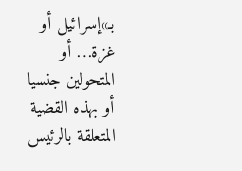بـ»إسرائيل أو غزة… أو المتحولين جنسيا أو بهذه القضية المتعلقة بالرئيس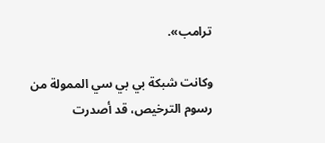ترامب».

وكانت شبكة بي بي سي الممولة من رسوم الترخيص، قد أصدرت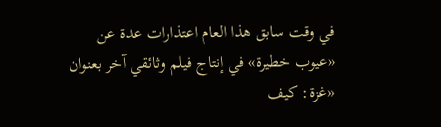في وقت سابق هذا العام اعتذارات عدة عن «عيوب خطيرة» في إنتاج فيلم وثائقي آخر بعنوان «غزة: كيف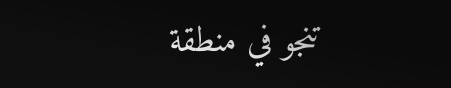تنجو في منطقة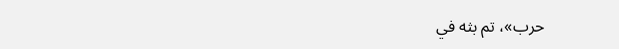حرب»، تم بثه في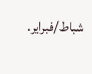شباط/فبراير.